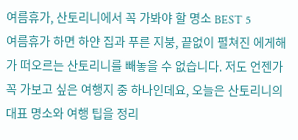여름휴가, 산토리니에서 꼭 가봐야 할 명소 BEST 5
여름휴가 하면 하얀 집과 푸른 지붕, 끝없이 펼쳐진 에게해가 떠오르는 산토리니를 빼놓을 수 없습니다. 저도 언젠가 꼭 가보고 싶은 여행지 중 하나인데요, 오늘은 산토리니의 대표 명소와 여행 팁을 정리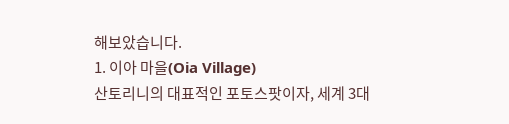해보았습니다.
1. 이아 마을(Oia Village)
산토리니의 대표적인 포토스팟이자, 세계 3대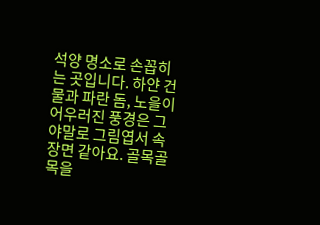석양 명소로 손꼽히는 곳입니다. 하얀 건물과 파란 돔, 노을이 어우러진 풍경은 그야말로 그림엽서 속 장면 같아요. 골목골목을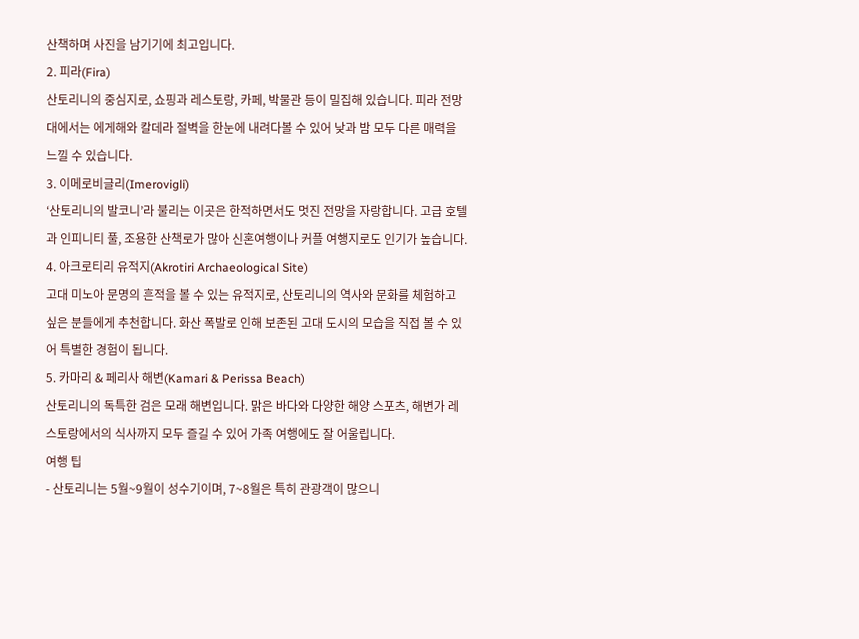산책하며 사진을 남기기에 최고입니다.
2. 피라(Fira)
산토리니의 중심지로, 쇼핑과 레스토랑, 카페, 박물관 등이 밀집해 있습니다. 피라 전망대에서는 에게해와 칼데라 절벽을 한눈에 내려다볼 수 있어 낮과 밤 모두 다른 매력을 느낄 수 있습니다.
3. 이메로비글리(Imerovigli)
‘산토리니의 발코니’라 불리는 이곳은 한적하면서도 멋진 전망을 자랑합니다. 고급 호텔과 인피니티 풀, 조용한 산책로가 많아 신혼여행이나 커플 여행지로도 인기가 높습니다.
4. 아크로티리 유적지(Akrotiri Archaeological Site)
고대 미노아 문명의 흔적을 볼 수 있는 유적지로, 산토리니의 역사와 문화를 체험하고 싶은 분들에게 추천합니다. 화산 폭발로 인해 보존된 고대 도시의 모습을 직접 볼 수 있어 특별한 경험이 됩니다.
5. 카마리 & 페리사 해변(Kamari & Perissa Beach)
산토리니의 독특한 검은 모래 해변입니다. 맑은 바다와 다양한 해양 스포츠, 해변가 레스토랑에서의 식사까지 모두 즐길 수 있어 가족 여행에도 잘 어울립니다.
여행 팁
- 산토리니는 5월~9월이 성수기이며, 7~8월은 특히 관광객이 많으니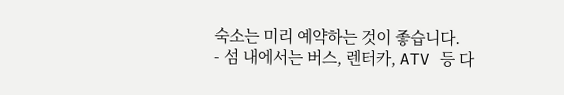숙소는 미리 예약하는 것이 좋습니다.
- 섬 내에서는 버스, 렌터카, ATV 등 다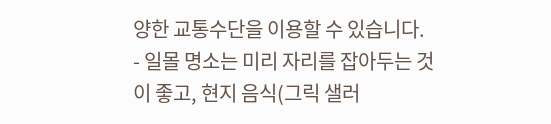양한 교통수단을 이용할 수 있습니다.
- 일몰 명소는 미리 자리를 잡아두는 것이 좋고, 현지 음식(그릭 샐러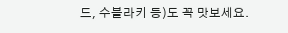드, 수블라키 등)도 꼭 맛보세요.